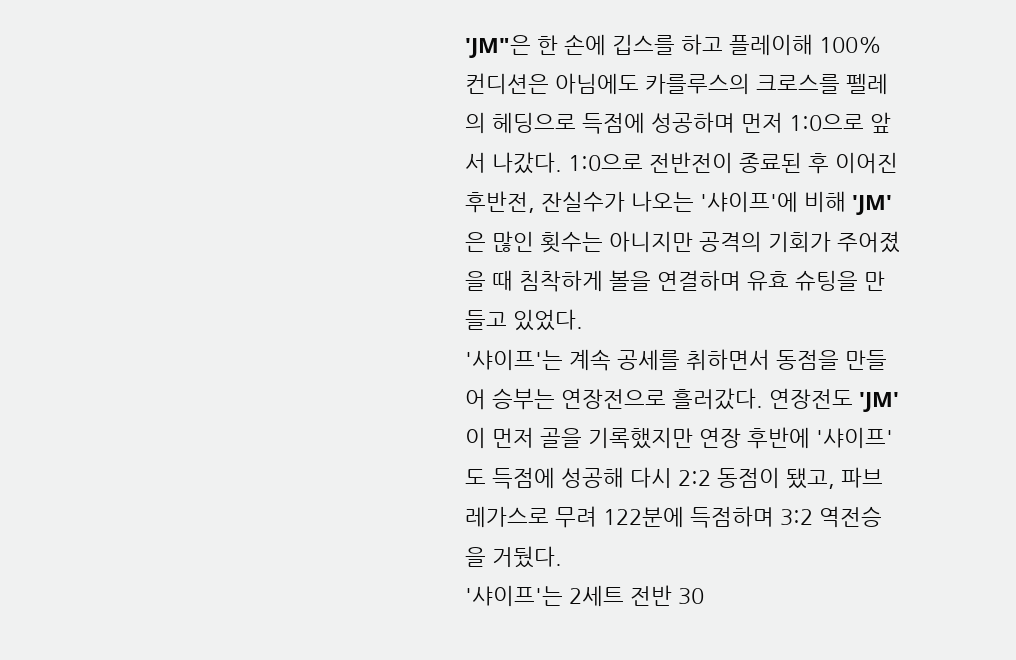'JM"은 한 손에 깁스를 하고 플레이해 100% 컨디션은 아님에도 카를루스의 크로스를 펠레의 헤딩으로 득점에 성공하며 먼저 1:0으로 앞서 나갔다. 1:0으로 전반전이 종료된 후 이어진 후반전, 잔실수가 나오는 '샤이프'에 비해 'JM'은 많인 횟수는 아니지만 공격의 기회가 주어졌을 때 침착하게 볼을 연결하며 유효 슈팅을 만들고 있었다.
'샤이프'는 계속 공세를 취하면서 동점을 만들어 승부는 연장전으로 흘러갔다. 연장전도 'JM'이 먼저 골을 기록했지만 연장 후반에 '샤이프'도 득점에 성공해 다시 2:2 동점이 됐고, 파브레가스로 무려 122분에 득점하며 3:2 역전승을 거뒀다.
'샤이프'는 2세트 전반 30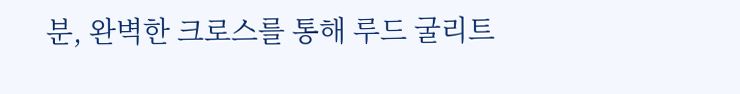분, 완벽한 크로스를 통해 루드 굴리트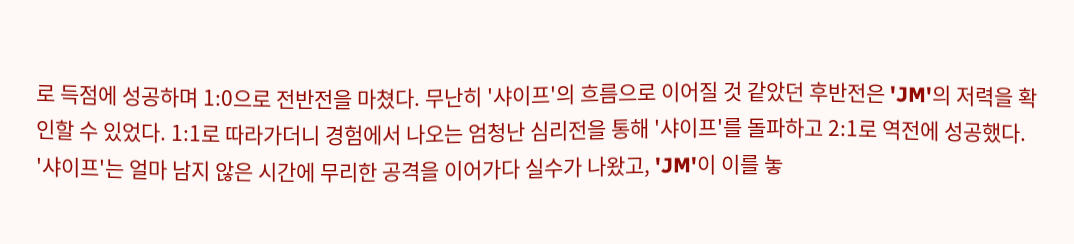로 득점에 성공하며 1:0으로 전반전을 마쳤다. 무난히 '샤이프'의 흐름으로 이어질 것 같았던 후반전은 'JM'의 저력을 확인할 수 있었다. 1:1로 따라가더니 경험에서 나오는 엄청난 심리전을 통해 '샤이프'를 돌파하고 2:1로 역전에 성공했다.
'샤이프'는 얼마 남지 않은 시간에 무리한 공격을 이어가다 실수가 나왔고, 'JM'이 이를 놓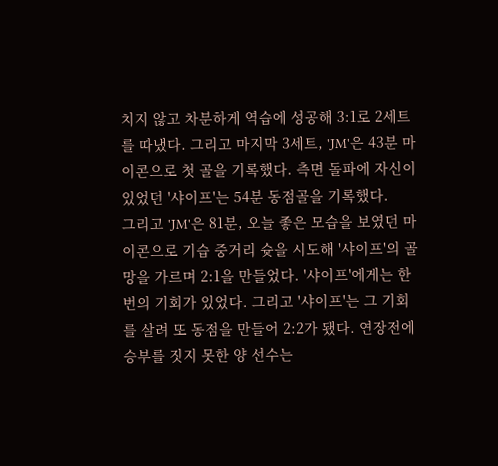치지 않고 차분하게 역습에 성공해 3:1로 2세트를 따냈다. 그리고 마지막 3세트, 'JM'은 43분 마이콘으로 첫 골을 기록했다. 측면 돌파에 자신이 있었던 '샤이프'는 54분 동점골을 기록했다.
그리고 'JM'은 81분, 오늘 좋은 모습을 보였던 마이콘으로 기습 중거리 슛을 시도해 '샤이프'의 골망을 가르며 2:1을 만들었다. '샤이프'에게는 한 번의 기회가 있었다. 그리고 '샤이프'는 그 기회를 살려 또 동점을 만들어 2:2가 됐다. 연장전에 승부를 짓지 못한 양 선수는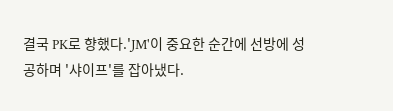결국 PK로 향했다.'JM'이 중요한 순간에 선방에 성공하며 '샤이프'를 잡아냈다.